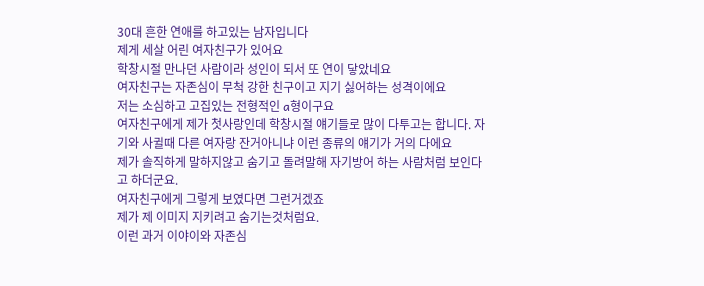30대 흔한 연애를 하고있는 남자입니다
제게 세살 어린 여자친구가 있어요
학창시절 만나던 사람이라 성인이 되서 또 연이 닿았네요
여자친구는 자존심이 무척 강한 친구이고 지기 싫어하는 성격이에요
저는 소심하고 고집있는 전형적인 a형이구요
여자친구에게 제가 첫사랑인데 학창시절 얘기들로 많이 다투고는 합니다. 자기와 사귈때 다른 여자랑 잔거아니냐 이런 종류의 얘기가 거의 다에요
제가 솔직하게 말하지않고 숨기고 돌려말해 자기방어 하는 사람처럼 보인다고 하더군요.
여자친구에게 그렇게 보였다면 그런거겠죠
제가 제 이미지 지키려고 숨기는것처럼요.
이런 과거 이야이와 자존심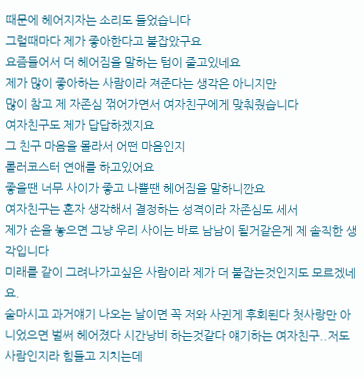때문에 헤어지자는 소리도 들었습니다
그럴때마다 제가 좋아한다고 붙잡았구요
요즘들어서 더 헤어짐을 말하는 텀이 줄고있네요
제가 많이 좋아하는 사람이라 져준다는 생각은 아니지만
많이 참고 제 자존심 꺾어가면서 여자친구에게 맞춰줬습니다
여자친구도 제가 답답하겠지요
그 친구 마음을 몰라서 어떤 마음인지
롤러코스터 연애를 하고있어요
좋을땐 너무 사이가 좋고 나쁠땐 헤어짐을 말하니깐요
여자친구는 혼자 생각해서 결정하는 성격이라 자존심도 세서
제가 손을 놓으면 그냥 우리 사이는 바로 남남이 될거같은게 제 솔직한 생각입니다
미래를 같이 그려나가고싶은 사람이라 제가 더 붙잡는것인지도 모르겠네요.
술마시고 과거얘기 나오는 날이면 꼭 저와 사귄게 후회된다 첫사랑만 아니었으면 벌써 헤어졌다 시간낭비 하는것같다 얘기하는 여자친구..저도 사람인지라 힘들고 지치는데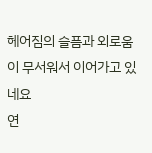헤어짐의 슬픔과 외로움이 무서워서 이어가고 있네요
연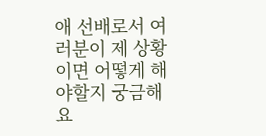애 선배로서 여러분이 제 상황이면 어떻게 해야할지 궁금해요